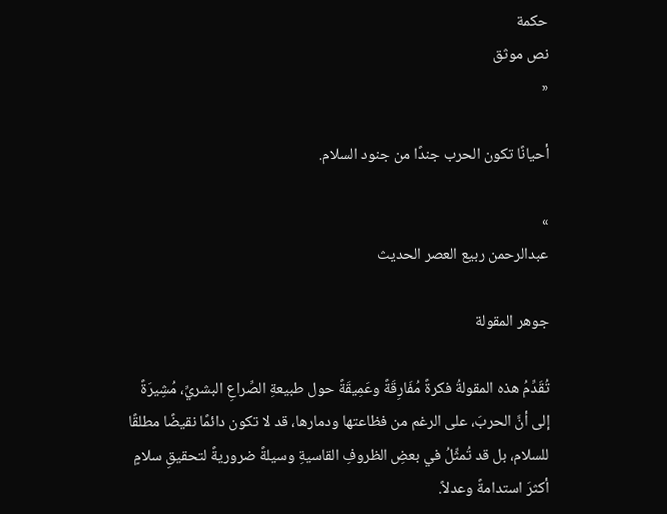حكمة
نص موثق
«

أحيانًا تكون الحرب جندًا من جنود السلام.

»
عبدالرحمن ربيع العصر الحديث

جوهر المقولة

تُقَدِّمُ هذه المقولةُ فكرةً مُفَارِقَةً وعَمِيقَةً حول طبيعةِ الصِّراعِ البشريِّ، مُشِيرَةً إلى أنَّ الحربَ، على الرغم من فظاعتها ودمارها، قد لا تكون دائمًا نقيضًا مطلقًا للسلام، بل قد تُمثِّلُ في بعضِ الظروفِ القاسيةِ وسيلةً ضروريةً لتحقيقِ سلامٍ أكثرَ استدامةً وعدلاً.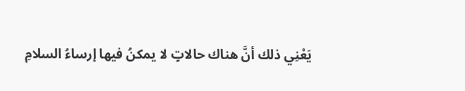يَعْنِي ذلك أنَّ هناك حالاتٍ لا يمكنُ فيها إرساءُ السلامِ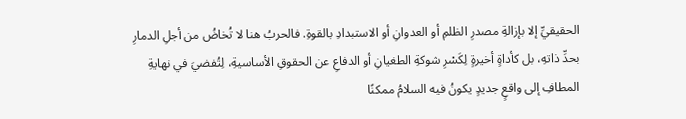الحقيقيِّ إلا بإزالةِ مصدرِ الظلمِ أو العدوانِ أو الاستبدادِ بالقوةِ. فالحربُ هنا لا تُخاضُ من أجلِ الدمارِ بحدِّ ذاتهِ، بل كأداةٍ أخيرةٍ لِكَسْرِ شوكةِ الطغيانِ أو الدفاعِ عن الحقوقِ الأساسيةِ، لِتُفضيَ في نهايةِ المطافِ إلى واقعٍ جديدٍ يكونُ فيه السلامُ ممكنًا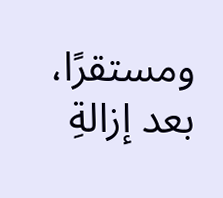ومستقرًا، بعد إزالةِ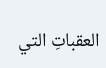العقباتِ التي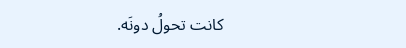كانت تحولُ دونَه.